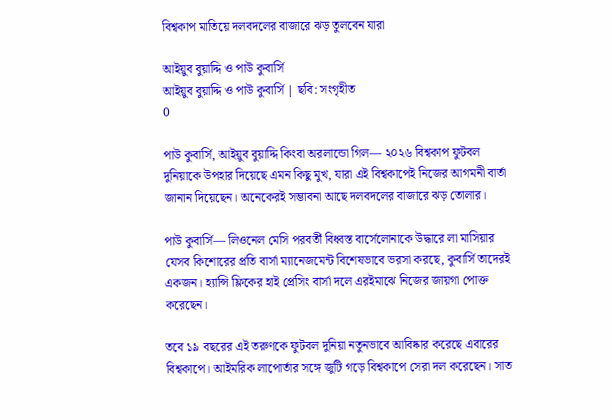বিশ্বকাপ মাতিয়ে দলবদলের বাজারে ঝড় তুলবেন যারা

আইয়ুব বুয়াদ্দি ও পাউ কুবার্সি
আইয়ুব বুয়াদ্দি ও পাউ কুবার্সি | ছবি: সংগৃহীত
0

পাউ কুবার্সি, আইয়ুব বুয়াদ্দি কিংবা অরলান্ডো গিল— ২০২৬ বিশ্বকাপ ফুটবল দুনিয়াকে উপহার দিয়েছে এমন কিছু মুখ, যারা এই বিশ্বকাপেই নিজের আগমনী বার্তা জানান দিয়েছেন। অনেকেরই সম্ভাবনা আছে দলবদলের বাজারে ঝড় তোলার।

পাউ কুবার্সি— লিওনেল মেসি পরবর্তী বিধ্বস্ত বার্সেলোনাকে উদ্ধারে লা মাসিয়ার যেসব কিশোরের প্রতি বার্সা ম্যানেজমেন্ট বিশেষভাবে ভরসা করছে, কুবার্সি তাদেরই একজন। হ্যান্সি ফ্লিকের হাই প্রেসিং বার্সা দলে এরইমাঝে নিজের জায়গা পোক্ত করেছেন।

তবে ১৯ বছরের এই তরুণকে ফুটবল দুনিয়া নতুনভাবে আবিষ্কার করেছে এবারের বিশ্বকাপে। আইমরিক লাপোর্তার সঙ্গে জুটি গড়ে বিশ্বকাপে সেরা দল করেছেন। সাত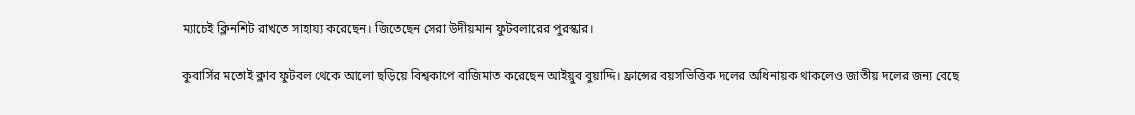ম্যাচেই ক্লিনশিট রাখতে সাহায্য করেছেন। জিতেছেন সেরা উদীয়মান ফুটবলারের পুরস্কার।

কুবার্সির মতোই ক্লাব ফুটবল থেকে আলো ছড়িয়ে বিশ্বকাপে বাজিমাত করেছেন আইয়ুব বুয়াদ্দি। ফ্রান্সের বয়সভিত্তিক দলের অধিনায়ক থাকলেও জাতীয় দলের জন্য বেছে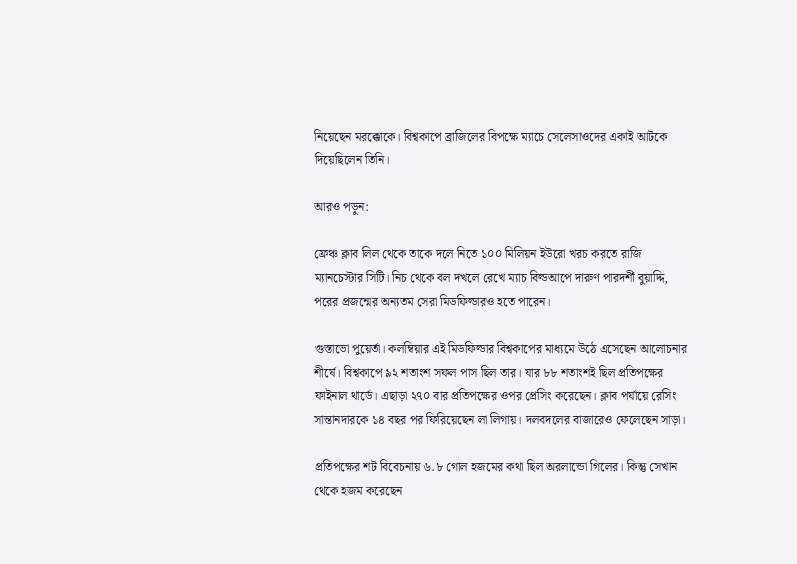নিয়েছেন মরক্কোকে। বিশ্বকাপে ব্রাজিলের বিপক্ষে ম্যাচে সেলেসাওদের একাই আটকে দিয়েছিলেন তিনি।

আরও পড়ুন:

ফ্রেঞ্চ ক্লাব লিল থেকে তাকে দলে নিতে ১০০ মিলিয়ন ইউরো খরচ করতে রাজি ম্যানচেস্টার সিটি। নিচ থেকে বল দখলে রেখে ম্যাচ বিল্ডআপে দারুণ পারদর্শী বুয়াদ্দি, পরের প্রজন্মের অন্যতম সেরা মিডফিল্ডারও হতে পারেন।

গুস্তাভো পুয়ের্তা। কলম্বিয়ার এই মিডফিল্ডার বিশ্বকাপের মাধ্যমে উঠে এসেছেন আলোচনার শীর্ষে। বিশ্বকাপে ৯২ শতাংশ সফল পাস ছিল তার। যার ৮৮ শতাংশই ছিল প্রতিপক্ষের ফাইনাল থার্ডে। এছাড়া ২৭০ বার প্রতিপক্ষের ওপর প্রেসিং করেছেন। ক্লাব পর্যায়ে রেসিং সান্তানদারকে ১৪ বছর পর ফিরিয়েছেন লা লিগায়। দলবদলের বাজারেও ফেলেছেন সাড়া।

প্রতিপক্ষের শট বিবেচনায় ৬.৮ গোল হজমের কথা ছিল অরলান্ডো গিলের। কিন্তু সেখান থেকে হজম করেছেন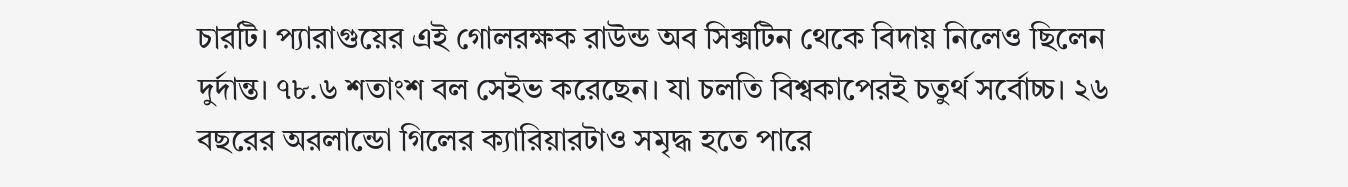চারটি। প্যারাগুয়ের এই গোলরক্ষক রাউন্ড অব সিক্সটিন থেকে বিদায় নিলেও ছিলেন দুর্দান্ত। ৭৮.৬ শতাংশ বল সেইভ করেছেন। যা চলতি বিশ্বকাপেরই চতুর্থ সর্বোচ্চ। ২৬ বছরের অরলান্ডো গিলের ক্যারিয়ারটাও সমৃদ্ধ হতে পারে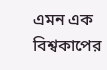এমন এক বিশ্বকাপের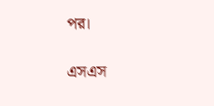পর।

এসএস